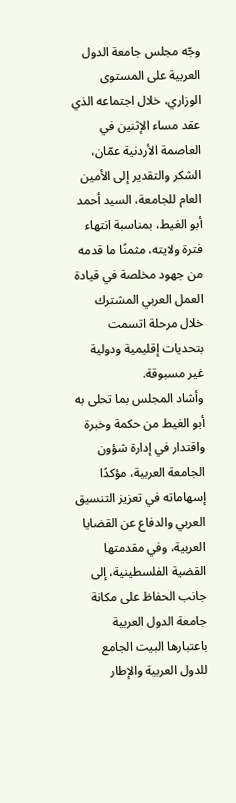وجّه مجلس جامعة الدول العربية على المستوى الوزاري، خلال اجتماعه الذي عقد مساء الإثنين في العاصمة الأردنية عمّان، الشكر والتقدير إلى الأمين العام للجامعة، السيد أحمد أبو الغيط، بمناسبة انتهاء فترة ولايته، مثمنًا ما قدمه من جهود مخلصة في قيادة العمل العربي المشترك خلال مرحلة اتسمت بتحديات إقليمية ودولية غير مسبوقة.
وأشاد المجلس بما تحلى به أبو الغيط من حكمة وخبرة واقتدار في إدارة شؤون الجامعة العربية، مؤكدًا إسهاماته في تعزيز التنسيق العربي والدفاع عن القضايا العربية، وفي مقدمتها القضية الفلسطينية، إلى جانب الحفاظ على مكانة جامعة الدول العربية باعتبارها البيت الجامع للدول العربية والإطار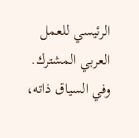الرئيسي للعمل العربي المشترك.
وفي السياق ذاته،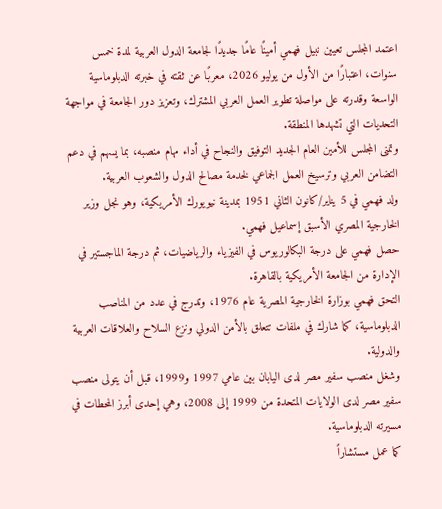اعتمد المجلس تعيين نبيل فهمي أمينًا عامًا جديدًا لجامعة الدول العربية لمدة خمس سنوات، اعتبارًا من الأول من يوليو 2026، معربًا عن ثقته في خبرته الدبلوماسية الواسعة وقدرته على مواصلة تطوير العمل العربي المشترك، وتعزيز دور الجامعة في مواجهة التحديات التي تشهدها المنطقة.
وتمنى المجلس للأمين العام الجديد التوفيق والنجاح في أداء مهام منصبه، بما يسهم في دعم التضامن العربي وترسيخ العمل الجماعي لخدمة مصالح الدول والشعوب العربية.
ولد فهمي في 5 يناير/كانون الثاني 1951 بمدينة نيويورك الأمريكية، وهو نجل وزير الخارجية المصري الأسبق إسماعيل فهمي.
حصل فهمي على درجة البكالوريوس في الفيزياء والرياضيات، ثم درجة الماجستير في الإدارة من الجامعة الأمريكية بالقاهرة.
التحق فهمي بوزارة الخارجية المصرية عام 1976، وتدرج في عدد من المناصب الدبلوماسية، كما شارك في ملفات تتعلق بالأمن الدولي ونزع السلاح والعلاقات العربية والدولية.
وشغل منصب سفير مصر لدى اليابان بين عامي 1997 و1999، قبل أن يتولى منصب سفير مصر لدى الولايات المتحدة من 1999 إلى 2008، وهي إحدى أبرز المحطات في مسيرته الدبلوماسية.
كما عمل مستشاراً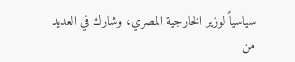سياسياً لوزير الخارجية المصري، وشارك في العديد من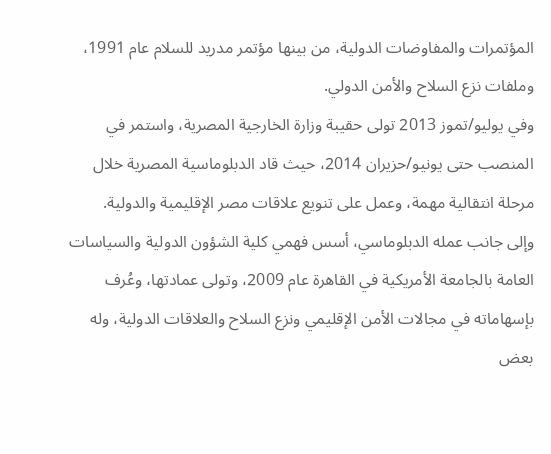المؤتمرات والمفاوضات الدولية، من بينها مؤتمر مدريد للسلام عام 1991، وملفات نزع السلاح والأمن الدولي.
وفي يوليو/تموز 2013 تولى حقيبة وزارة الخارجية المصرية، واستمر في المنصب حتى يونيو/حزيران 2014، حيث قاد الدبلوماسية المصرية خلال مرحلة انتقالية مهمة، وعمل على تنويع علاقات مصر الإقليمية والدولية.
وإلى جانب عمله الدبلوماسي، أسس فهمي كلية الشؤون الدولية والسياسات العامة بالجامعة الأمريكية في القاهرة عام 2009، وتولى عمادتها، وعُرف بإسهاماته في مجالات الأمن الإقليمي ونزع السلاح والعلاقات الدولية، وله بعض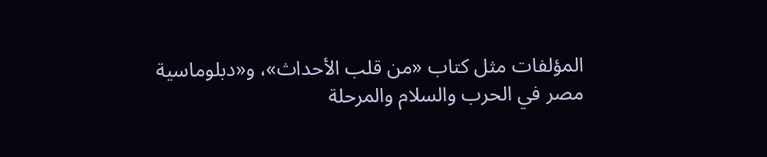المؤلفات مثل كتاب «من قلب الأحداث»، و«دبلوماسية مصر في الحرب والسلام والمرحلة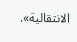الانتقالية».